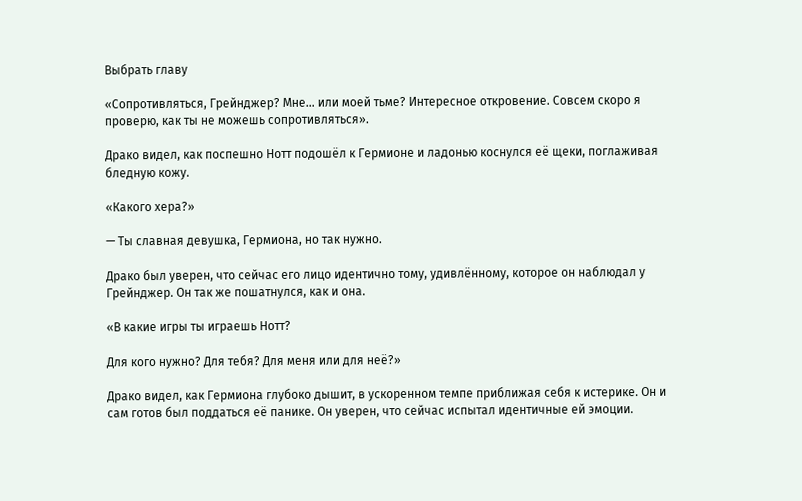Выбрать главу

«Сопротивляться, Грейнджер? Мне… или моей тьме? Интересное откровение. Совсем скоро я проверю, как ты не можешь сопротивляться».

Драко видел, как поспешно Нотт подошёл к Гермионе и ладонью коснулся её щеки, поглаживая бледную кожу.

«Какого хера?»

— Ты славная девушка, Гермиона, но так нужно.

Драко был уверен, что сейчас его лицо идентично тому, удивлённому, которое он наблюдал у Грейнджер. Он так же пошатнулся, как и она.

«В какие игры ты играешь Нотт?

Для кого нужно? Для тебя? Для меня или для неё?»

Драко видел, как Гермиона глубоко дышит, в ускоренном темпе приближая себя к истерике. Он и сам готов был поддаться её панике. Он уверен, что сейчас испытал идентичные ей эмоции.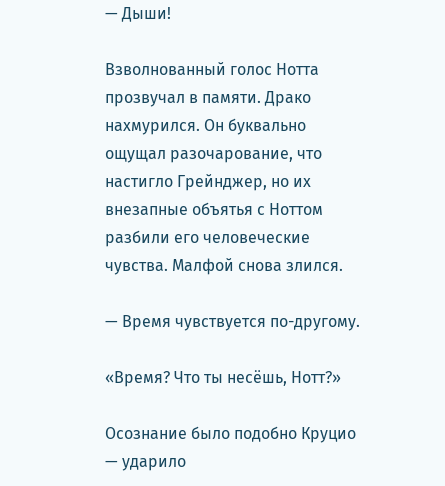— Дыши!

Взволнованный голос Нотта прозвучал в памяти. Драко нахмурился. Он буквально ощущал разочарование, что настигло Грейнджер, но их внезапные объятья с Ноттом разбили его человеческие чувства. Малфой снова злился.

— Время чувствуется по-другому.

«Время? Что ты несёшь, Нотт?»

Осознание было подобно Круцио — ударило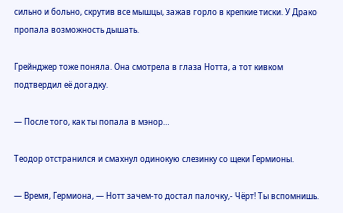сильно и больно, скрутив все мышцы, зажав горло в крепкие тиски. У Драко пропала возможность дышать.

Грейнджер тоже поняла. Она смотрела в глаза Нотта, а тот кивком подтвердил её догадку.

— После того, как ты попала в мэнор…

Теодор отстранился и смахнул одинокую слезинку со щеки Гермионы.

— Время, Гермиона, — Нотт зачем-то достал палочку,- Чёрт! Ты вспомнишь.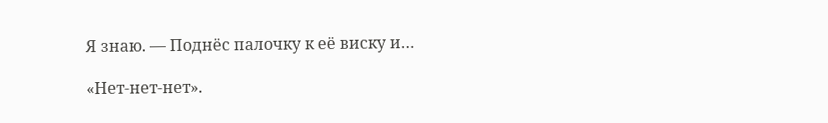Я знаю. — Поднёс палочку к её виску и…

«Нет-нет-нет».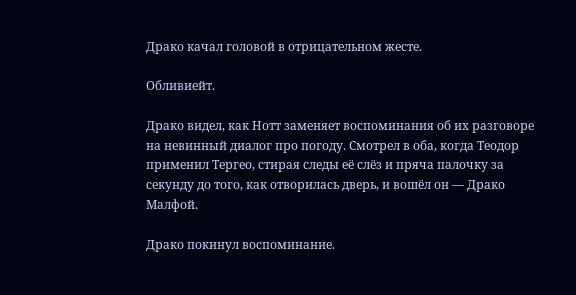Драко качал головой в отрицательном жесте.

Обливиейт.

Драко видел, как Нотт заменяет воспоминания об их разговоре на невинный диалог про погоду. Смотрел в оба, когда Теодор применил Тергео, стирая следы её слёз и пряча палочку за секунду до того, как отворилась дверь, и вошёл он — Драко Малфой.

Драко покинул воспоминание.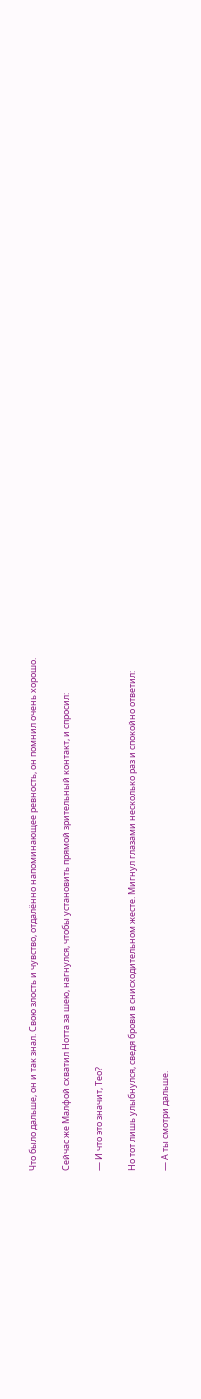Что было дальше, он и так знал. Свою злость и чувство, отдалённо напоминающее ревность, он помнил очень хорошо.

Сейчас же Малфой схватил Нотта за шею, нагнулся, чтобы установить прямой зрительный контакт, и спросил:

— И что это значит, Тео?

Но тот лишь улыбнулся, сведя брови в снисходительном жесте. Мигнул глазами несколько раз и спокойно ответил:

— А ты смотри дальше.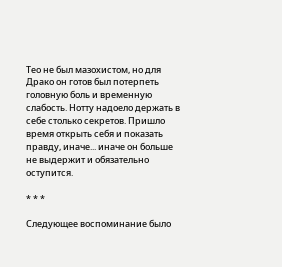Тео не был мазохистом, но для Драко он готов был потерпеть головную боль и временную слабость. Нотту надоело держать в себе столько секретов. Пришло время открыть себя и показать правду, иначе... иначе он больше не выдержит и обязательно оступится.

* * *

Следующее воспоминание было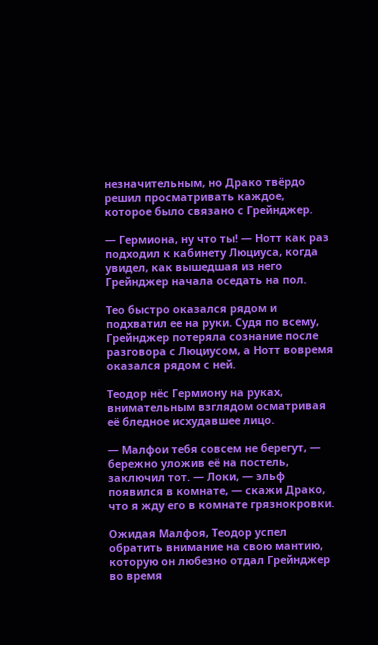незначительным, но Драко твёрдо решил просматривать каждое, которое было связано с Грейнджер.

— Гермиона, ну что ты! — Нотт как раз подходил к кабинету Люциуса, когда увидел, как вышедшая из него Грейнджер начала оседать на пол.

Тео быстро оказался рядом и подхватил ее на руки. Судя по всему, Грейнджер потеряла сознание после разговора с Люциусом, а Нотт вовремя оказался рядом с ней.

Теодор нёс Гермиону на руках, внимательным взглядом осматривая её бледное исхудавшее лицо.

— Малфои тебя совсем не берегут, — бережно уложив её на постель, заключил тот. — Локи, — эльф появился в комнате, — скажи Драко, что я жду его в комнате грязнокровки.

Ожидая Малфоя, Теодор успел обратить внимание на свою мантию, которую он любезно отдал Грейнджер во время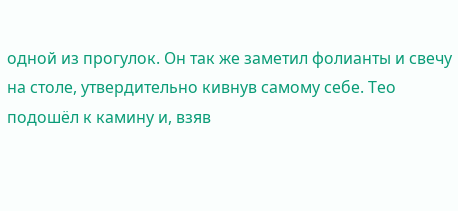одной из прогулок. Он так же заметил фолианты и свечу на столе, утвердительно кивнув самому себе. Тео подошёл к камину и, взяв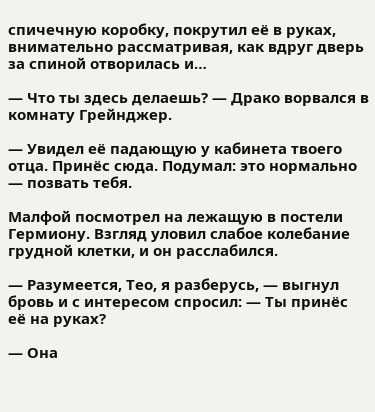спичечную коробку, покрутил её в руках, внимательно рассматривая, как вдруг дверь за спиной отворилась и…

— Что ты здесь делаешь? — Драко ворвался в комнату Грейнджер.

— Увидел её падающую у кабинета твоего отца. Принёс сюда. Подумал: это нормально — позвать тебя.

Малфой посмотрел на лежащую в постели Гермиону. Взгляд уловил слабое колебание грудной клетки, и он расслабился.

— Разумеется, Тео, я разберусь, — выгнул бровь и с интересом спросил: — Ты принёс её на руках?

— Она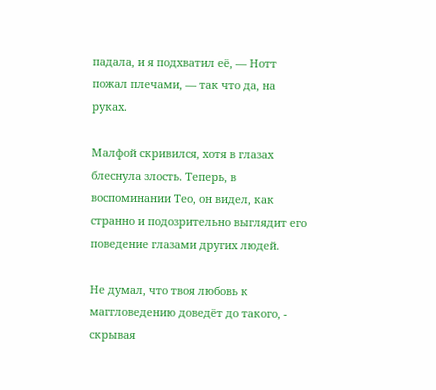падала, и я подхватил её, — Нотт пожал плечами, — так что да, на руках.

Малфой скривился, хотя в глазах блеснула злость. Теперь, в воспоминании Тео, он видел, как странно и подозрительно выглядит его поведение глазами других людей.

Не думал, что твоя любовь к маггловедению доведёт до такого, - скрывая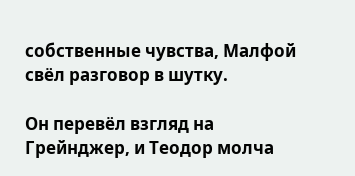собственные чувства, Малфой свёл разговор в шутку.

Он перевёл взгляд на Грейнджер, и Теодор молча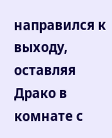направился к выходу, оставляя Драко в комнате с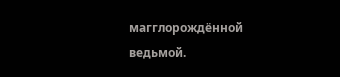магглорождённой ведьмой.